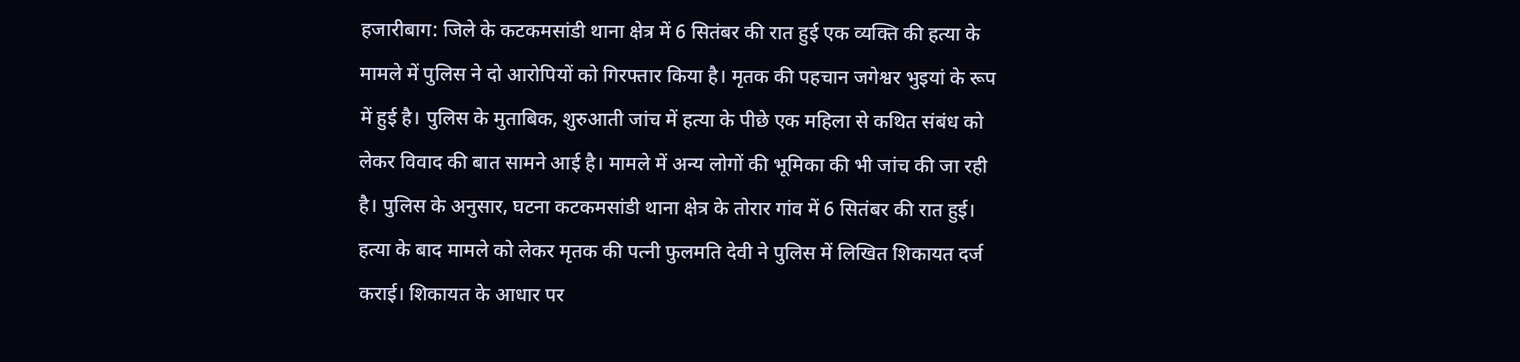हजारीबाग: जिले के कटकमसांडी थाना क्षेत्र में 6 सितंबर की रात हुई एक व्यक्ति की हत्या के मामले में पुलिस ने दो आरोपियों को गिरफ्तार किया है। मृतक की पहचान जगेश्वर भुइयां के रूप में हुई है। पुलिस के मुताबिक, शुरुआती जांच में हत्या के पीछे एक महिला से कथित संबंध को लेकर विवाद की बात सामने आई है। मामले में अन्य लोगों की भूमिका की भी जांच की जा रही है। पुलिस के अनुसार, घटना कटकमसांडी थाना क्षेत्र के तोरार गांव में 6 सितंबर की रात हुई। हत्या के बाद मामले को लेकर मृतक की पत्नी फुलमति देवी ने पुलिस में लिखित शिकायत दर्ज कराई। शिकायत के आधार पर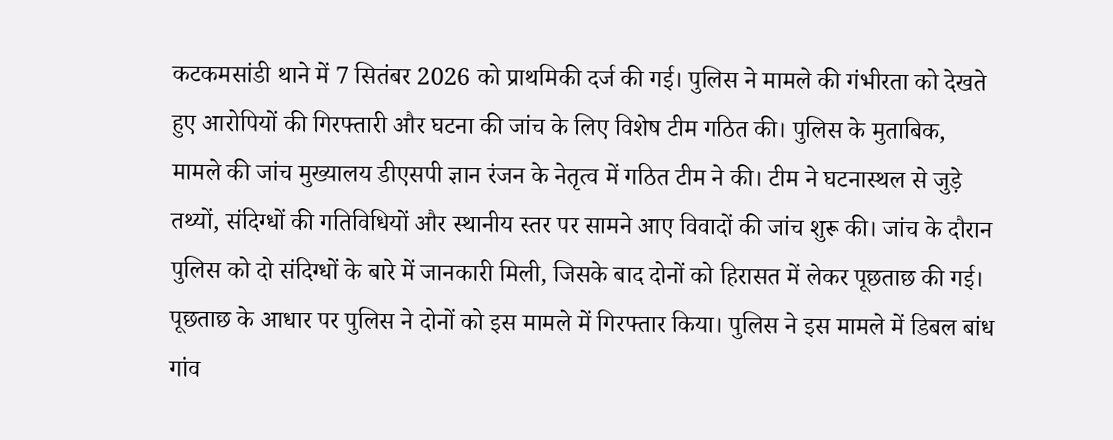कटकमसांडी थाने में 7 सितंबर 2026 को प्राथमिकी दर्ज की गई। पुलिस ने मामले की गंभीरता को देखते हुए आरोपियों की गिरफ्तारी और घटना की जांच के लिए विशेष टीम गठित की। पुलिस के मुताबिक, मामले की जांच मुख्यालय डीएसपी ज्ञान रंजन के नेतृत्व में गठित टीम ने की। टीम ने घटनास्थल से जुड़े तथ्यों, संदिग्धों की गतिविधियों और स्थानीय स्तर पर सामने आए विवादों की जांच शुरू की। जांच के दौरान पुलिस को दो संदिग्धों के बारे में जानकारी मिली, जिसके बाद दोनों को हिरासत में लेकर पूछताछ की गई। पूछताछ के आधार पर पुलिस ने दोनों को इस मामले में गिरफ्तार किया। पुलिस ने इस मामले में डिबल बांध गांव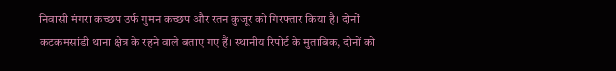निवासी मंगरा कच्छप उर्फ गुमन कच्छप और रतन कुजूर को गिरफ्तार किया है। दोनों कटकमसांडी थाना क्षेत्र के रहने वाले बताए गए हैं। स्थानीय रिपोर्ट के मुताबिक, दोनों को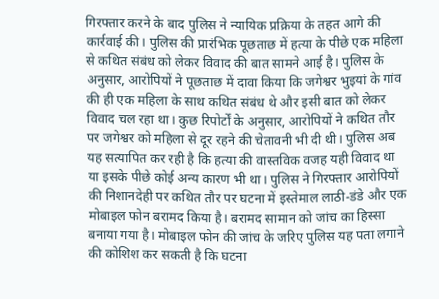गिरफ्तार करने के बाद पुलिस ने न्यायिक प्रक्रिया के तहत आगे की कार्रवाई की। पुलिस की प्रारंभिक पूछताछ में हत्या के पीछे एक महिला से कथित संबंध को लेकर विवाद की बात सामने आई है। पुलिस के अनुसार, आरोपियों ने पूछताछ में दावा किया कि जगेश्वर भुइयां के गांव की ही एक महिला के साथ कथित संबंध थे और इसी बात को लेकर विवाद चल रहा था। कुछ रिपोर्टों के अनुसार, आरोपियों ने कथित तौर पर जगेश्वर को महिला से दूर रहने की चेतावनी भी दी थी। पुलिस अब यह सत्यापित कर रही है कि हत्या की वास्तविक वजह यही विवाद था या इसके पीछे कोई अन्य कारण भी था। पुलिस ने गिरफ्तार आरोपियों की निशानदेही पर कथित तौर पर घटना में इस्तेमाल लाठी-डंडे और एक मोबाइल फोन बरामद किया है। बरामद सामान को जांच का हिस्सा बनाया गया है। मोबाइल फोन की जांच के जरिए पुलिस यह पता लगाने की कोशिश कर सकती है कि घटना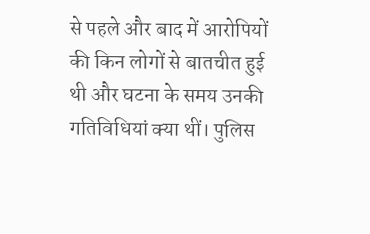से पहले और बाद में आरोपियों की किन लोगों से बातचीत हुई थी और घटना के समय उनकी गतिविधियां क्या थीं। पुलिस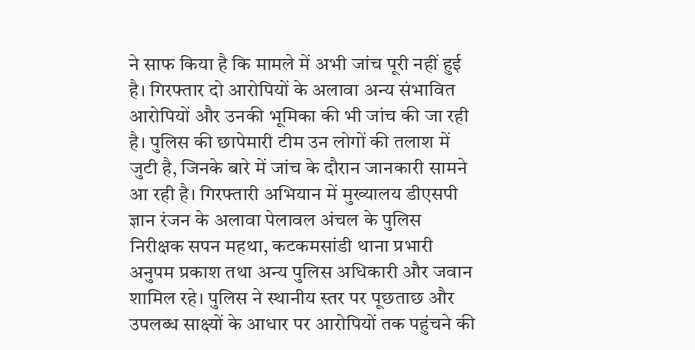ने साफ किया है कि मामले में अभी जांच पूरी नहीं हुई है। गिरफ्तार दो आरोपियों के अलावा अन्य संभावित आरोपियों और उनकी भूमिका की भी जांच की जा रही है। पुलिस की छापेमारी टीम उन लोगों की तलाश में जुटी है, जिनके बारे में जांच के दौरान जानकारी सामने आ रही है। गिरफ्तारी अभियान में मुख्यालय डीएसपी ज्ञान रंजन के अलावा पेलावल अंचल के पुलिस निरीक्षक सपन महथा, कटकमसांडी थाना प्रभारी अनुपम प्रकाश तथा अन्य पुलिस अधिकारी और जवान शामिल रहे। पुलिस ने स्थानीय स्तर पर पूछताछ और उपलब्ध साक्ष्यों के आधार पर आरोपियों तक पहुंचने की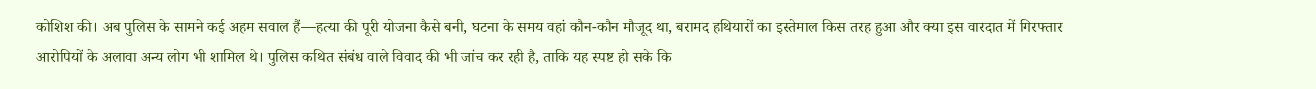कोशिश की। अब पुलिस के सामने कई अहम सवाल हैं—हत्या की पूरी योजना कैसे बनी, घटना के समय वहां कौन-कौन मौजूद था, बरामद हथियारों का इस्तेमाल किस तरह हुआ और क्या इस वारदात में गिरफ्तार आरोपियों के अलावा अन्य लोग भी शामिल थे। पुलिस कथित संबंध वाले विवाद की भी जांच कर रही है, ताकि यह स्पष्ट हो सके कि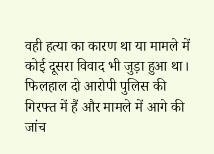वही हत्या का कारण था या मामले में कोई दूसरा विवाद भी जुड़ा हुआ था। फिलहाल दो आरोपी पुलिस की गिरफ्त में हैं और मामले में आगे की जांच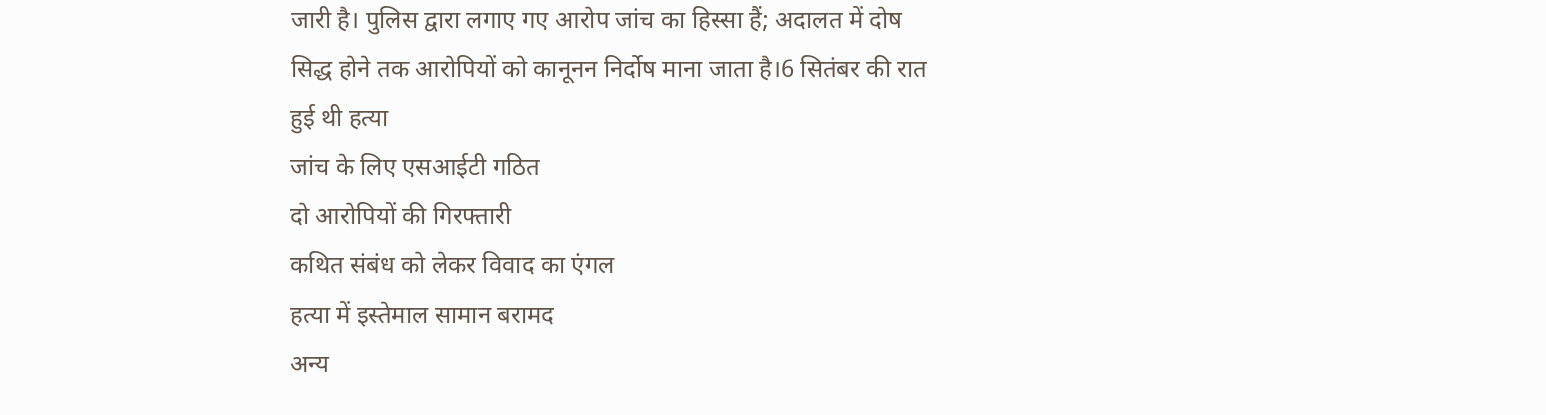जारी है। पुलिस द्वारा लगाए गए आरोप जांच का हिस्सा हैं; अदालत में दोष सिद्ध होने तक आरोपियों को कानूनन निर्दोष माना जाता है।6 सितंबर की रात हुई थी हत्या
जांच के लिए एसआईटी गठित
दो आरोपियों की गिरफ्तारी
कथित संबंध को लेकर विवाद का एंगल
हत्या में इस्तेमाल सामान बरामद
अन्य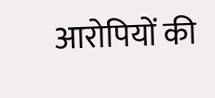आरोपियों की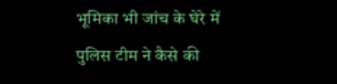भूमिका भी जांच के घेरे में
पुलिस टीम ने कैसे की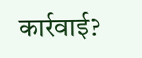कार्रवाई?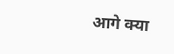आगे क्या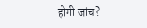होगी जांच?